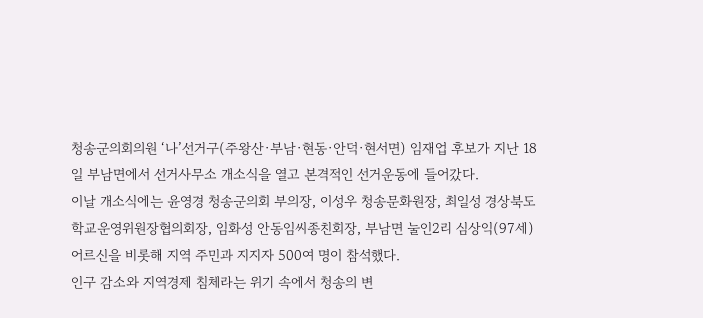청송군의회의원 ‘나’선거구(주왕산·부남·현동·안덕·현서면) 임재업 후보가 지난 18일 부남면에서 선거사무소 개소식을 열고 본격적인 선거운동에 들어갔다.
이날 개소식에는 윤영경 청송군의회 부의장, 이성우 청송문화원장, 최일성 경상북도 학교운영위원장협의회장, 임화성 안동임씨종친회장, 부남면 눌인2리 심상익(97세) 어르신을 비롯해 지역 주민과 지지자 500여 명이 참석했다.
인구 감소와 지역경제 침체라는 위기 속에서 청송의 변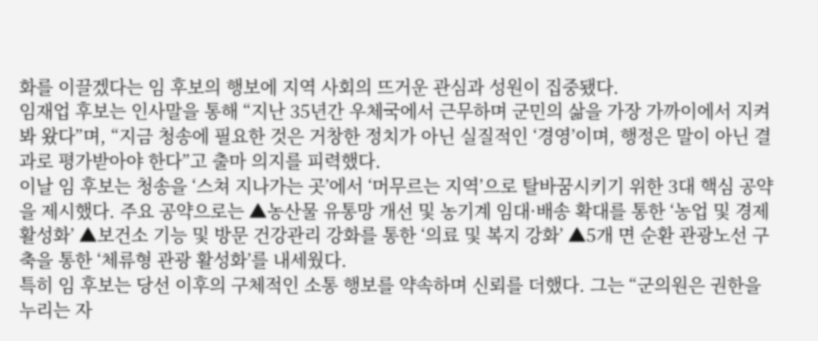화를 이끌겠다는 임 후보의 행보에 지역 사회의 뜨거운 관심과 성원이 집중됐다.
임재업 후보는 인사말을 통해 “지난 35년간 우체국에서 근무하며 군민의 삶을 가장 가까이에서 지켜봐 왔다”며, “지금 청송에 필요한 것은 거창한 정치가 아닌 실질적인 ‘경영’이며, 행정은 말이 아닌 결과로 평가받아야 한다”고 출마 의지를 피력했다.
이날 임 후보는 청송을 ‘스쳐 지나가는 곳’에서 ‘머무르는 지역’으로 탈바꿈시키기 위한 3대 핵심 공약을 제시했다. 주요 공약으로는 ▲농산물 유통망 개선 및 농기계 임대·배송 확대를 통한 ‘농업 및 경제 활성화’ ▲보건소 기능 및 방문 건강관리 강화를 통한 ‘의료 및 복지 강화’ ▲5개 면 순환 관광노선 구축을 통한 ‘체류형 관광 활성화’를 내세웠다.
특히 임 후보는 당선 이후의 구체적인 소통 행보를 약속하며 신뢰를 더했다. 그는 “군의원은 권한을 누리는 자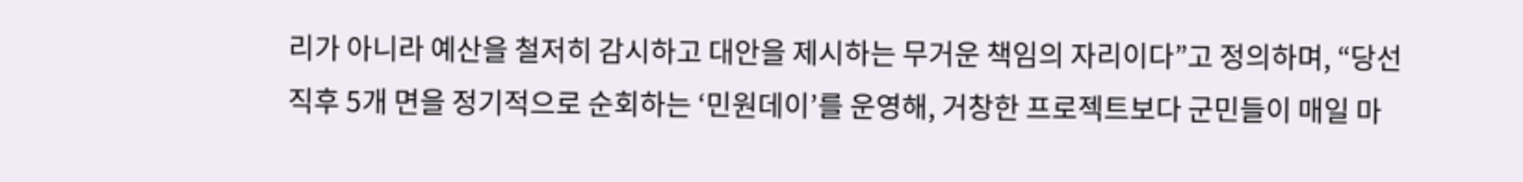리가 아니라 예산을 철저히 감시하고 대안을 제시하는 무거운 책임의 자리이다”고 정의하며, “당선 직후 5개 면을 정기적으로 순회하는 ‘민원데이’를 운영해, 거창한 프로젝트보다 군민들이 매일 마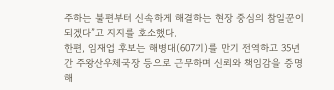주하는 불편부터 신속하게 해결하는 현장 중심의 참일꾼이 되겠다”고 지지를 호소했다.
한편, 임재업 후보는 해병대(607기)를 만기 전역하고 35년간 주왕산우체국장 등으로 근무하며 신뢰와 책임감을 증명해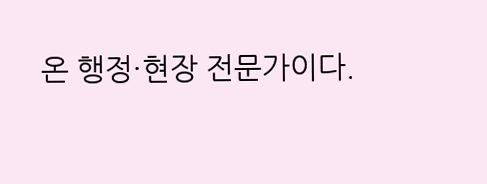온 행정·현장 전문가이다.